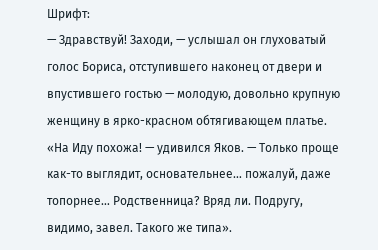Шрифт:
— Здравствуй! Заходи, — услышал он глуховатый голос Бориса, отступившего наконец от двери и впустившего гостью — молодую, довольно крупную женщину в ярко-красном обтягивающем платье.
«На Иду похожа! — удивился Яков. — Только проще как-то выглядит, основательнее… пожалуй, даже топорнее… Родственница? Вряд ли. Подругу, видимо, завел. Такого же типа».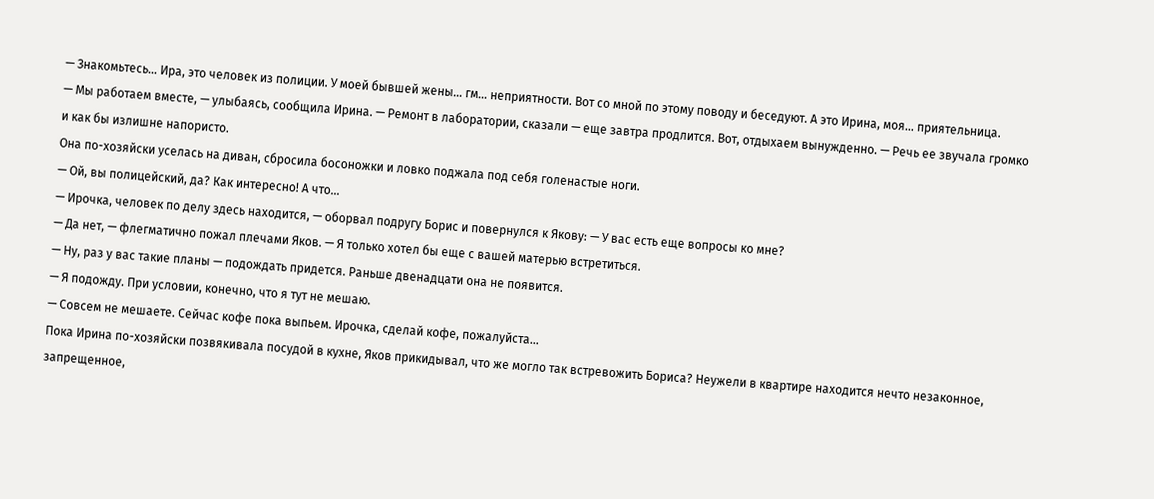— Знакомьтесь… Ира, это человек из полиции. У моей бывшей жены… гм… неприятности. Вот со мной по этому поводу и беседуют. А это Ирина, моя… приятельница.
— Мы работаем вместе, — улыбаясь, сообщила Ирина. — Ремонт в лаборатории, сказали — еще завтра продлится. Вот, отдыхаем вынужденно. — Речь ее звучала громко и как бы излишне напористо.
Она по-хозяйски уселась на диван, сбросила босоножки и ловко поджала под себя голенастые ноги.
— Ой, вы полицейский, да? Как интересно! А что…
— Ирочка, человек по делу здесь находится, — оборвал подругу Борис и повернулся к Якову: — У вас есть еще вопросы ко мне?
— Да нет, — флегматично пожал плечами Яков. — Я только хотел бы еще с вашей матерью встретиться.
— Ну, раз у вас такие планы — подождать придется. Раньше двенадцати она не появится.
— Я подожду. При условии, конечно, что я тут не мешаю.
— Совсем не мешаете. Сейчас кофе пока выпьем. Ирочка, сделай кофе, пожалуйста…
Пока Ирина по-хозяйски позвякивала посудой в кухне, Яков прикидывал, что же могло так встревожить Бориса? Неужели в квартире находится нечто незаконное, запрещенное,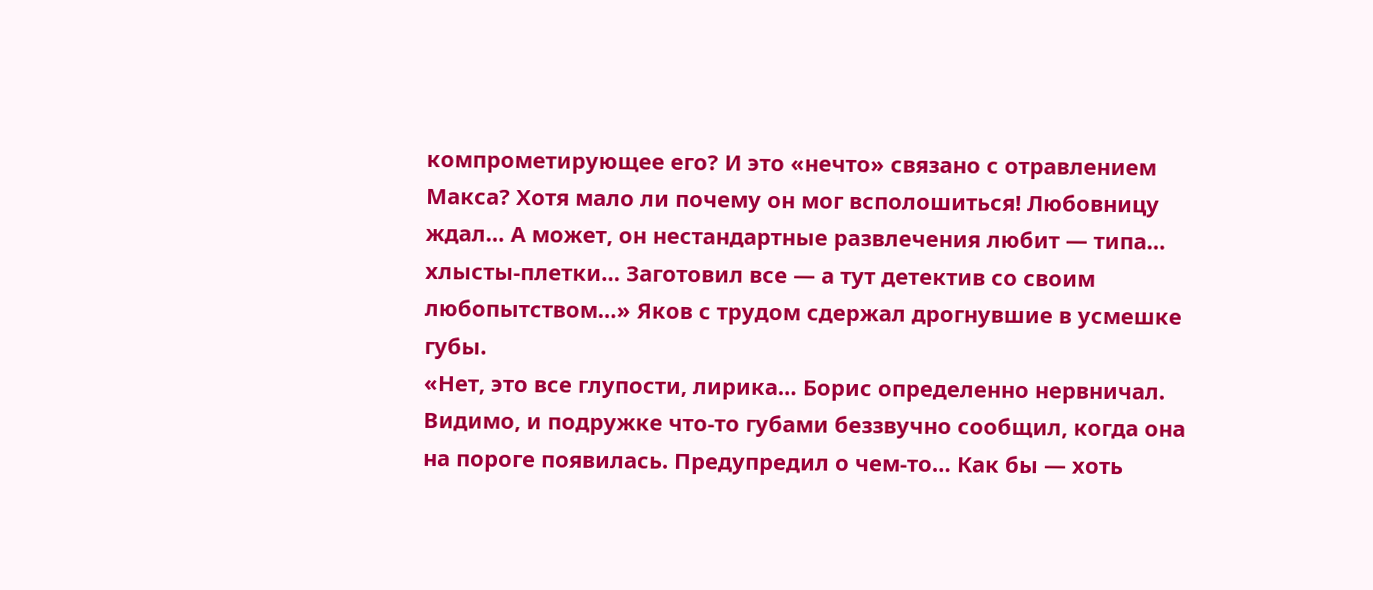компрометирующее его? И это «нечто» связано с отравлением Макса? Хотя мало ли почему он мог всполошиться! Любовницу ждал… А может, он нестандартные развлечения любит — типа… хлысты-плетки… Заготовил все — а тут детектив со своим любопытством…» Яков с трудом сдержал дрогнувшие в усмешке губы.
«Нет, это все глупости, лирика… Борис определенно нервничал. Видимо, и подружке что-то губами беззвучно сообщил, когда она на пороге появилась. Предупредил о чем-то… Как бы — хоть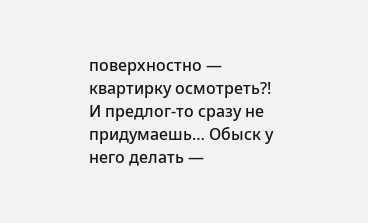поверхностно — квартирку осмотреть?! И предлог-то сразу не придумаешь… Обыск у него делать —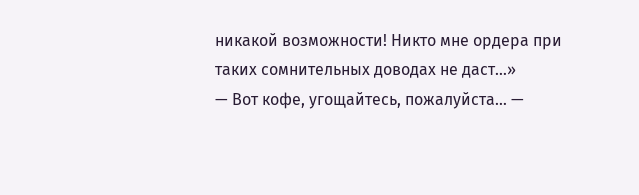никакой возможности! Никто мне ордера при таких сомнительных доводах не даст…»
— Вот кофе, угощайтесь, пожалуйста… —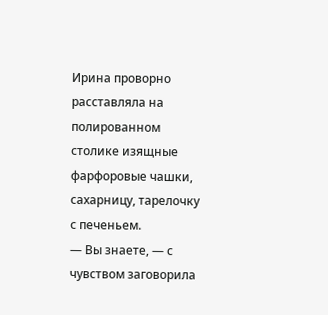Ирина проворно расставляла на полированном столике изящные фарфоровые чашки, сахарницу, тарелочку с печеньем.
— Вы знаете, — с чувством заговорила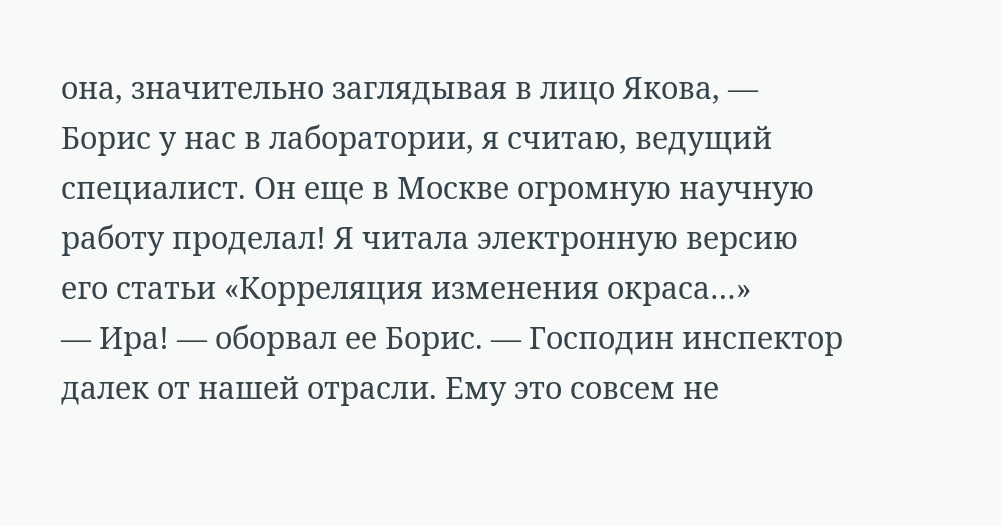она, значительно заглядывая в лицо Якова, — Борис у нас в лаборатории, я считаю, ведущий специалист. Он еще в Москве огромную научную работу проделал! Я читала электронную версию его статьи «Корреляция изменения окраса…»
— Ира! — оборвал ее Борис. — Господин инспектор далек от нашей отрасли. Ему это совсем не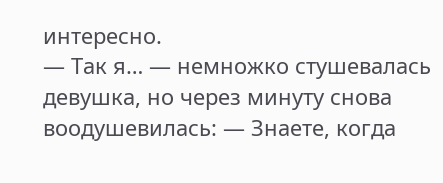интересно.
— Так я… — немножко стушевалась девушка, но через минуту снова воодушевилась: — Знаете, когда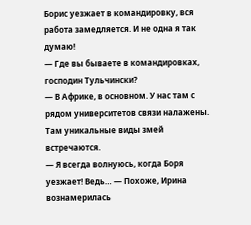Борис уезжает в командировку, вся работа замедляется. И не одна я так думаю!
— Где вы бываете в командировках, господин Тульчински?
— В Африке, в основном. У нас там с рядом университетов связи налажены. Там уникальные виды змей встречаются.
— Я всегда волнуюсь, когда Боря уезжает! Ведь… — Похоже, Ирина вознамерилась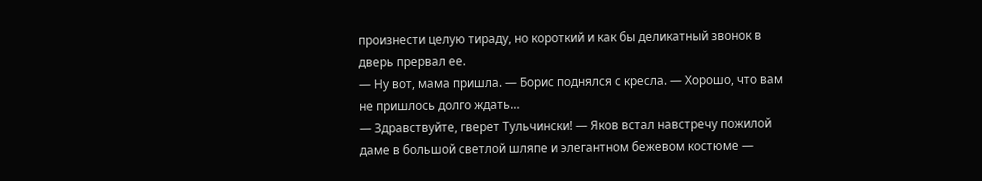произнести целую тираду, но короткий и как бы деликатный звонок в дверь прервал ее.
— Ну вот, мама пришла. — Борис поднялся с кресла. — Хорошо, что вам не пришлось долго ждать…
— Здравствуйте, гверет Тульчински! — Яков встал навстречу пожилой даме в большой светлой шляпе и элегантном бежевом костюме —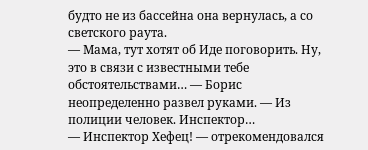будто не из бассейна она вернулась, а со светского раута.
— Мама, тут хотят об Иде поговорить. Ну, это в связи с известными тебе обстоятельствами… — Борис неопределенно развел руками. — Из полиции человек. Инспектор…
— Инспектор Хефец! — отрекомендовался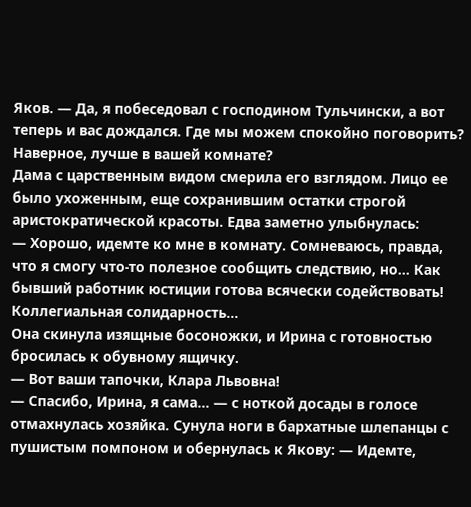Яков. — Да, я побеседовал с господином Тульчински, а вот теперь и вас дождался. Где мы можем спокойно поговорить? Наверное, лучше в вашей комнате?
Дама с царственным видом смерила его взглядом. Лицо ее было ухоженным, еще сохранившим остатки строгой аристократической красоты. Едва заметно улыбнулась:
— Хорошо, идемте ко мне в комнату. Сомневаюсь, правда, что я смогу что-то полезное сообщить следствию, но… Как бывший работник юстиции готова всячески содействовать! Коллегиальная солидарность…
Она скинула изящные босоножки, и Ирина с готовностью бросилась к обувному ящичку.
— Вот ваши тапочки, Клара Львовна!
— Спасибо, Ирина, я сама… — с ноткой досады в голосе отмахнулась хозяйка. Сунула ноги в бархатные шлепанцы с пушистым помпоном и обернулась к Якову: — Идемте,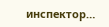инспектор…